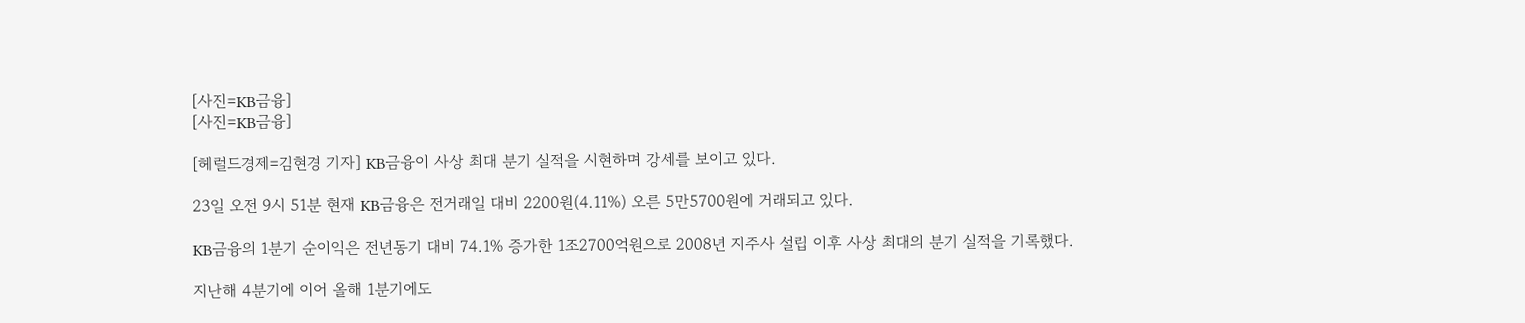[사진=KB금융]
[사진=KB금융]

[헤럴드경제=김현경 기자] KB금융이 사상 최대 분기 실적을 시현하며 강세를 보이고 있다.

23일 오전 9시 51분 현재 KB금융은 전거래일 대비 2200원(4.11%) 오른 5만5700원에 거래되고 있다.

KB금융의 1분기 순이익은 전년동기 대비 74.1% 증가한 1조2700억원으로 2008년 지주사 설립 이후 사상 최대의 분기 실적을 기록했다.

지난해 4분기에 이어 올해 1분기에도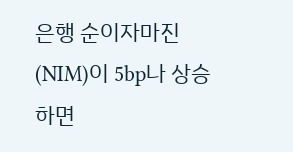은행 순이자마진(NIM)이 5bp나 상승하면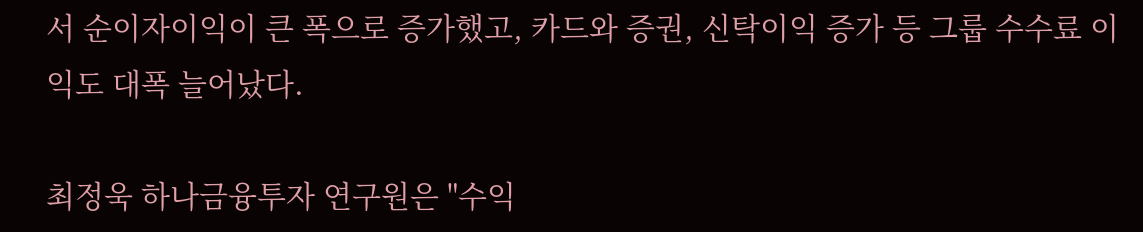서 순이자이익이 큰 폭으로 증가했고, 카드와 증권, 신탁이익 증가 등 그룹 수수료 이익도 대폭 늘어났다.

최정욱 하나금융투자 연구원은 "수익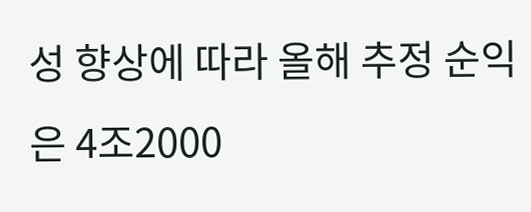성 향상에 따라 올해 추정 순익은 4조2000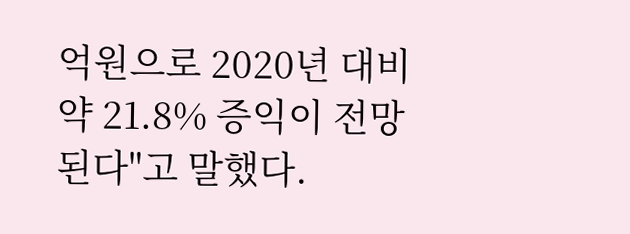억원으로 2020년 대비 약 21.8% 증익이 전망된다"고 말했다.